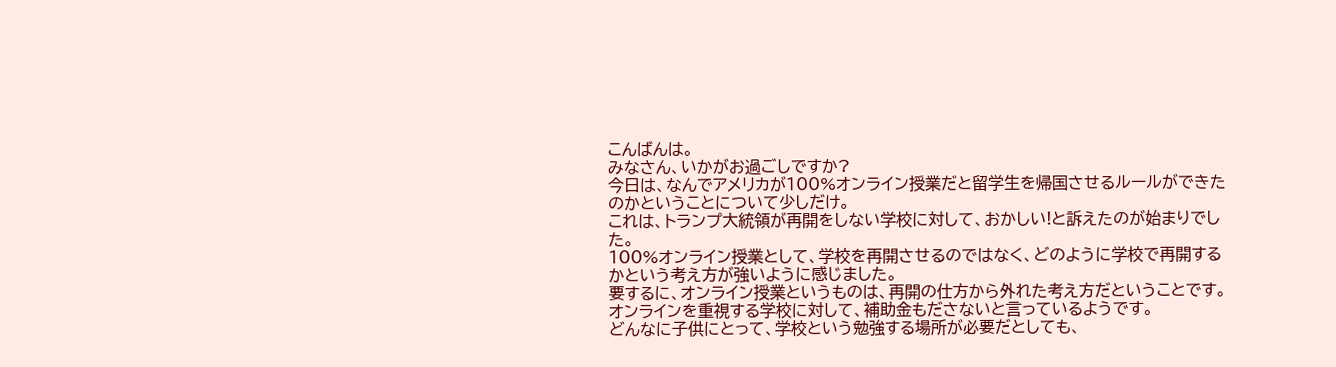こんばんは。
みなさん、いかがお過ごしですか?
今日は、なんでアメリカが100%オンライン授業だと留学生を帰国させるルールができたのかということについて少しだけ。
これは、トランプ大統領が再開をしない学校に対して、おかしい!と訴えたのが始まりでした。
100%オンライン授業として、学校を再開させるのではなく、どのように学校で再開するかという考え方が強いように感じました。
要するに、オンライン授業というものは、再開の仕方から外れた考え方だということです。
オンラインを重視する学校に対して、補助金もださないと言っているようです。
どんなに子供にとって、学校という勉強する場所が必要だとしても、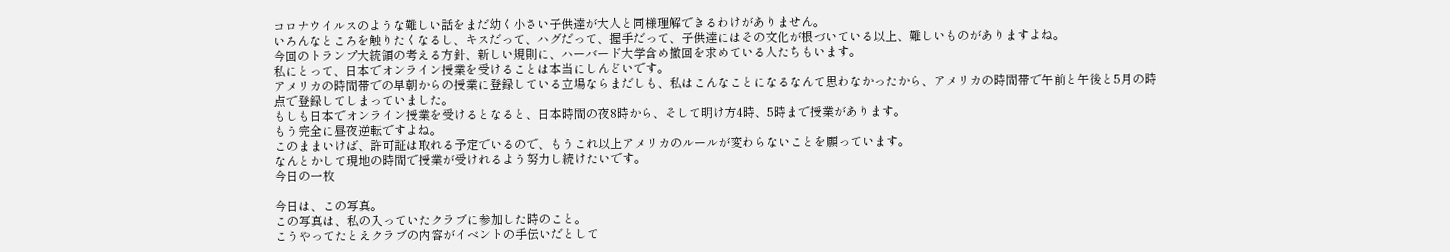コロナウイルスのような難しい話をまだ幼く小さい子供達が大人と同様理解できるわけがありません。
いろんなところを触りたくなるし、キスだって、ハグだって、握手だって、子供達にはその文化が根づいている以上、難しいものがありますよね。
今回のトランプ大統領の考える方針、新しい規則に、ハーバード大学含め撤回を求めている人たちもいます。
私にとって、日本でオンライン授業を受けることは本当にしんどいです。
アメリカの時間帯での早朝からの授業に登録している立場ならまだしも、私はこんなことになるなんて思わなかったから、アメリカの時間帯で午前と午後と5月の時点で登録してしまっていました。
もしも日本でオンライン授業を受けるとなると、日本時間の夜8時から、そして明け方4時、5時まで授業があります。
もう完全に昼夜逆転ですよね。
このままいけば、許可証は取れる予定でいるので、もうこれ以上アメリカのルールが変わらないことを願っています。
なんとかして現地の時間で授業が受けれるよう努力し続けたいです。
今日の一枚

今日は、この写真。
この写真は、私の入っていたクラブに参加した時のこと。
こうやってたとえクラブの内容がイベントの手伝いだとして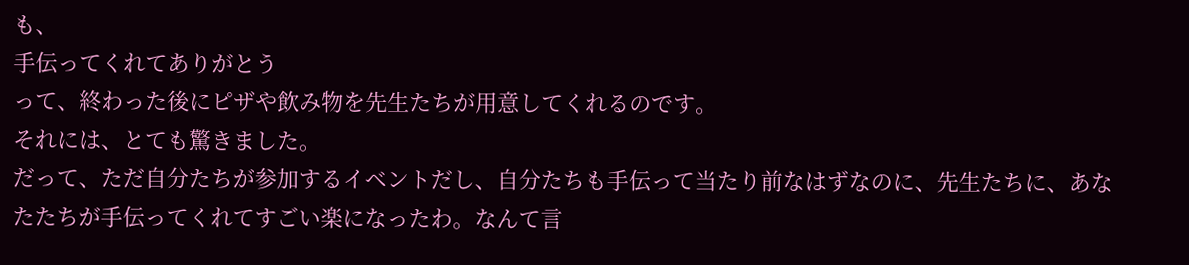も、
手伝ってくれてありがとう
って、終わった後にピザや飲み物を先生たちが用意してくれるのです。
それには、とても驚きました。
だって、ただ自分たちが参加するイベントだし、自分たちも手伝って当たり前なはずなのに、先生たちに、あなたたちが手伝ってくれてすごい楽になったわ。なんて言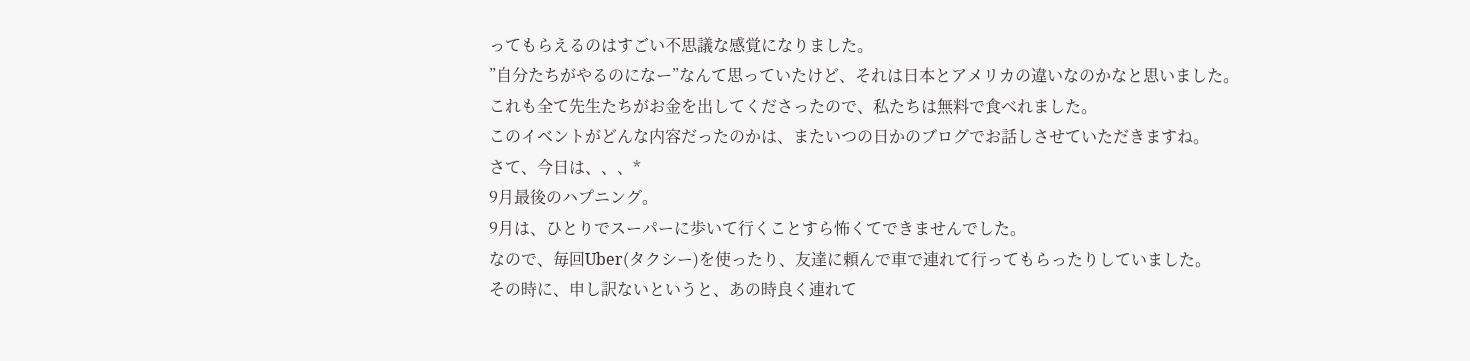ってもらえるのはすごい不思議な感覚になりました。
”自分たちがやるのになー”なんて思っていたけど、それは日本とアメリカの違いなのかなと思いました。
これも全て先生たちがお金を出してくださったので、私たちは無料で食べれました。
このイベントがどんな内容だったのかは、またいつの日かのブログでお話しさせていただきますね。
さて、今日は、、、*
9月最後のハプニング。
9月は、ひとりでスーパーに歩いて行くことすら怖くてできませんでした。
なので、毎回Uber(タクシー)を使ったり、友達に頼んで車で連れて行ってもらったりしていました。
その時に、申し訳ないというと、あの時良く連れて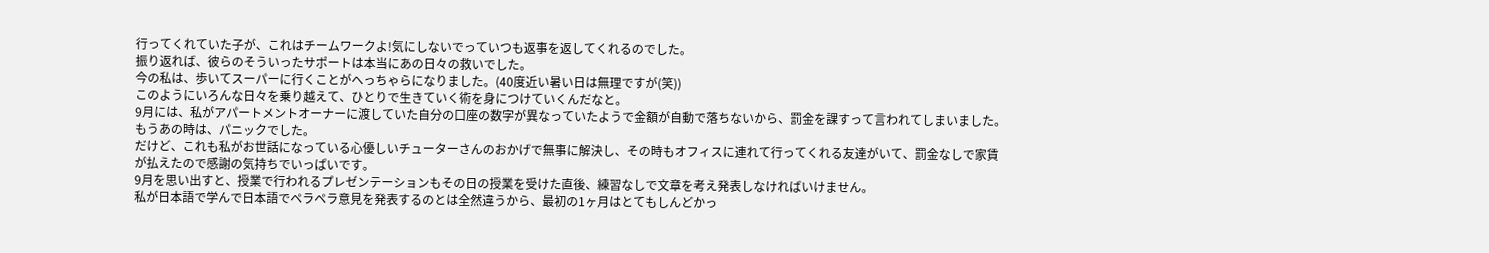行ってくれていた子が、これはチームワークよ!気にしないでっていつも返事を返してくれるのでした。
振り返れば、彼らのそういったサポートは本当にあの日々の救いでした。
今の私は、歩いてスーパーに行くことがへっちゃらになりました。(40度近い暑い日は無理ですが(笑))
このようにいろんな日々を乗り越えて、ひとりで生きていく術を身につけていくんだなと。
9月には、私がアパートメントオーナーに渡していた自分の口座の数字が異なっていたようで金額が自動で落ちないから、罰金を課すって言われてしまいました。
もうあの時は、パニックでした。
だけど、これも私がお世話になっている心優しいチューターさんのおかげで無事に解決し、その時もオフィスに連れて行ってくれる友達がいて、罰金なしで家賃が払えたので感謝の気持ちでいっぱいです。
9月を思い出すと、授業で行われるプレゼンテーションもその日の授業を受けた直後、練習なしで文章を考え発表しなければいけません。
私が日本語で学んで日本語でペラペラ意見を発表するのとは全然違うから、最初の1ヶ月はとてもしんどかっ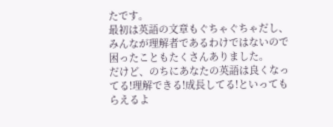たです。
最初は英語の文章もぐちゃぐちゃだし、みんなが理解者であるわけではないので困ったこともたくさんありました。
だけど、のちにあなたの英語は良くなってる!理解できる!成長してる!といってもらえるよ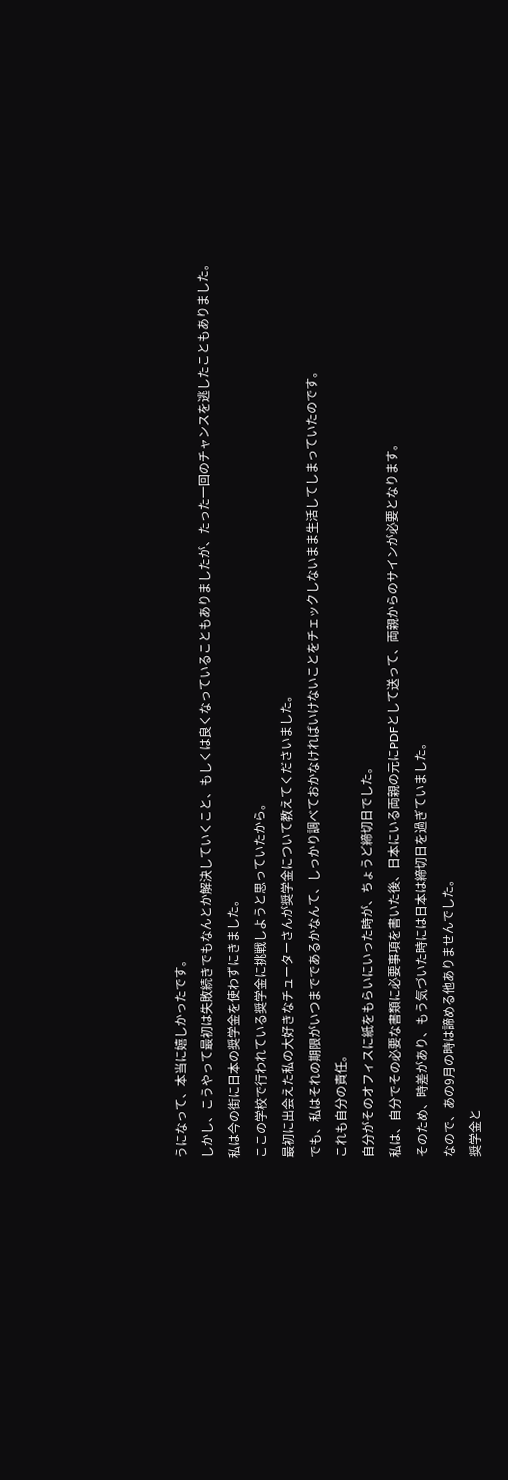うになって、本当に嬉しかったです。
しかし、こうやって最初は失敗続きでもなんとか解決していくこと、もしくは良くなっていることもありましたが、たった一回のチャンスを逃したこともありました。
私は今の街に日本の奨学金を使わずにきました。
ここの学校で行われている奨学金に挑戦しようと思っていたから。
最初に出会えた私の大好きなチューターさんが奨学金について教えてくださいました。
でも、私はそれの期限がいつまでであるかなんて、しっかり調べておかなければいけないことをチェックしないまま生活してしまっていたのです。
これも自分の責任。
自分がそのオフィスに紙をもらいにいった時が、ちょうど締切日でした。
私は、自分でその必要な書類に必要事項を書いた後、日本にいる両親の元にPDFとして送って、両親からのサインが必要となります。
そのため、時差があり、もう気づいた時には日本は締切日を過ぎていました。
なので、あの9月の時は諦める他ありませんでした。
奨学金と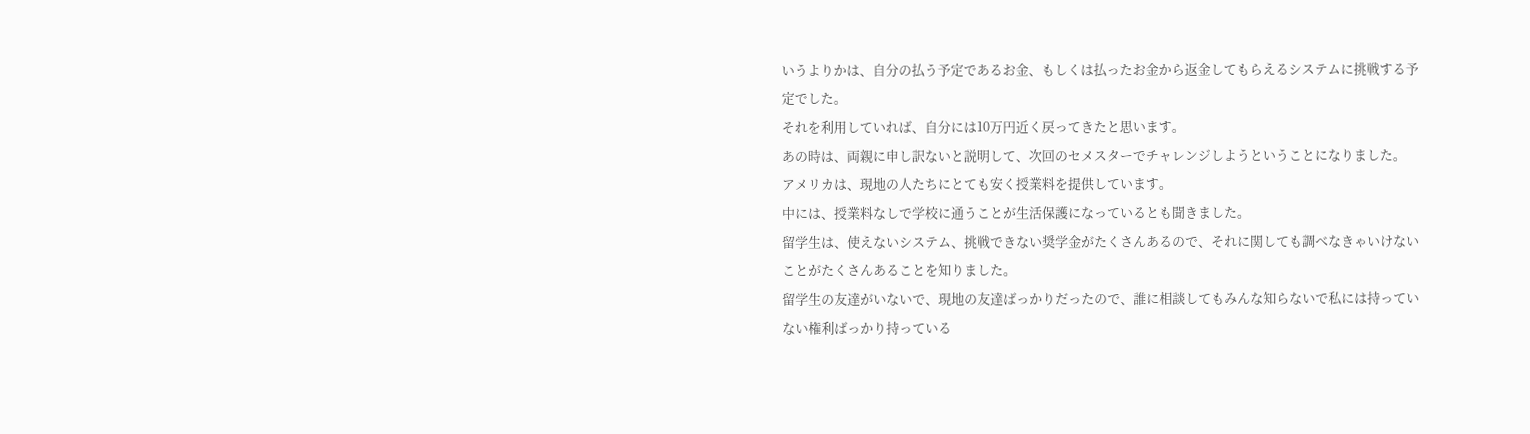いうよりかは、自分の払う予定であるお金、もしくは払ったお金から返金してもらえるシステムに挑戦する予定でした。
それを利用していれば、自分には10万円近く戻ってきたと思います。
あの時は、両親に申し訳ないと説明して、次回のセメスターでチャレンジしようということになりました。
アメリカは、現地の人たちにとても安く授業料を提供しています。
中には、授業料なしで学校に通うことが生活保護になっているとも聞きました。
留学生は、使えないシステム、挑戦できない奨学金がたくさんあるので、それに関しても調べなきゃいけないことがたくさんあることを知りました。
留学生の友達がいないで、現地の友達ばっかりだったので、誰に相談してもみんな知らないで私には持っていない権利ばっかり持っている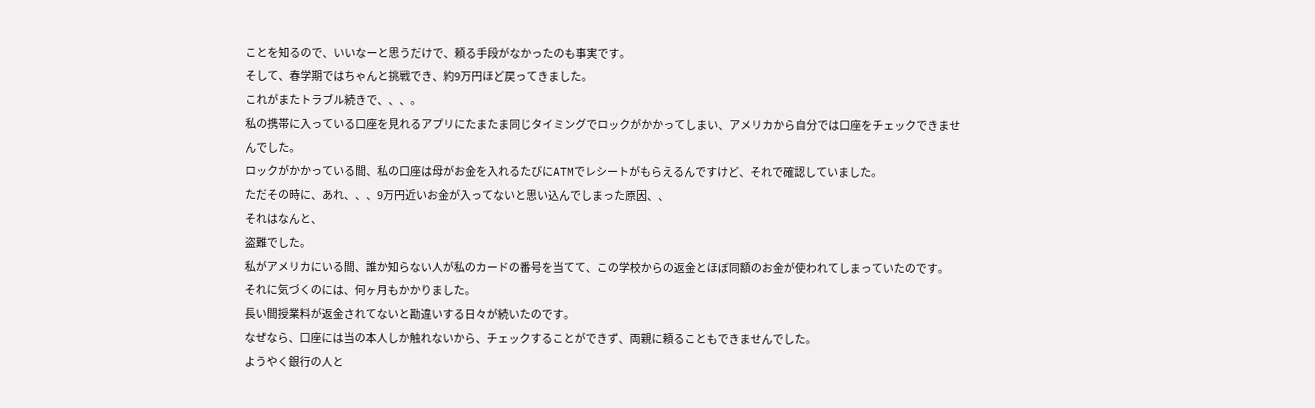ことを知るので、いいなーと思うだけで、頼る手段がなかったのも事実です。
そして、春学期ではちゃんと挑戦でき、約9万円ほど戻ってきました。
これがまたトラブル続きで、、、。
私の携帯に入っている口座を見れるアプリにたまたま同じタイミングでロックがかかってしまい、アメリカから自分では口座をチェックできませんでした。
ロックがかかっている間、私の口座は母がお金を入れるたびにATMでレシートがもらえるんですけど、それで確認していました。
ただその時に、あれ、、、9万円近いお金が入ってないと思い込んでしまった原因、、
それはなんと、
盗難でした。
私がアメリカにいる間、誰か知らない人が私のカードの番号を当てて、この学校からの返金とほぼ同額のお金が使われてしまっていたのです。
それに気づくのには、何ヶ月もかかりました。
長い間授業料が返金されてないと勘違いする日々が続いたのです。
なぜなら、口座には当の本人しか触れないから、チェックすることができず、両親に頼ることもできませんでした。
ようやく銀行の人と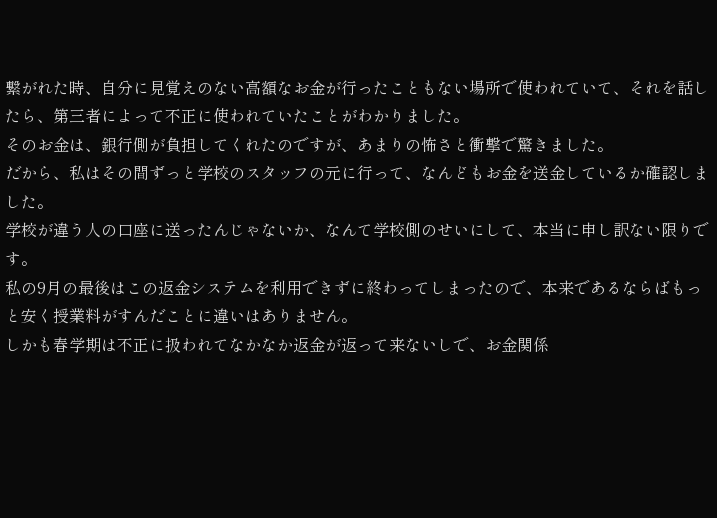繋がれた時、自分に見覚えのない高額なお金が行ったこともない場所で使われていて、それを話したら、第三者によって不正に使われていたことがわかりました。
そのお金は、銀行側が負担してくれたのですが、あまりの怖さと衝撃で驚きました。
だから、私はその間ずっと学校のスタッフの元に行って、なんどもお金を送金しているか確認しました。
学校が違う人の口座に送ったんじゃないか、なんて学校側のせいにして、本当に申し訳ない限りです。
私の9月の最後はこの返金システムを利用できずに終わってしまったので、本来であるならばもっと安く授業料がすんだことに違いはありません。
しかも春学期は不正に扱われてなかなか返金が返って来ないしで、お金関係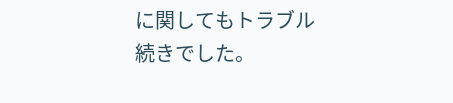に関してもトラブル続きでした。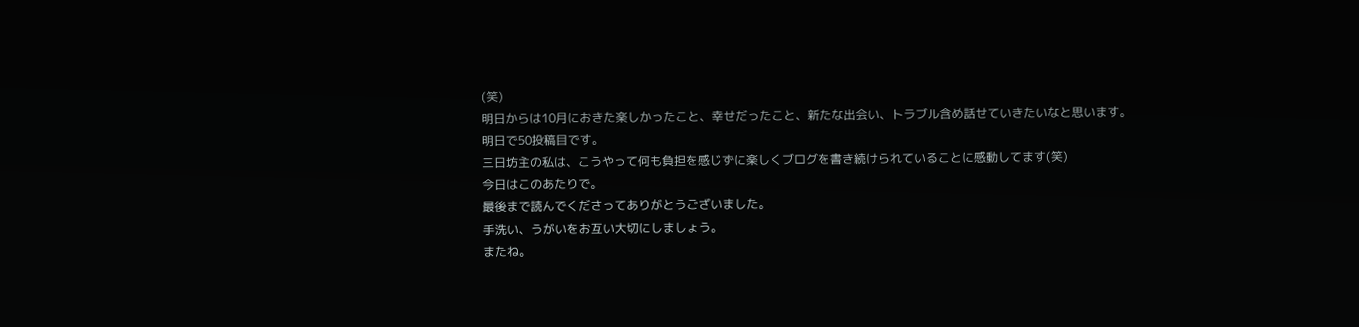(笑)
明日からは10月におきた楽しかったこと、幸せだったこと、新たな出会い、トラブル含め話せていきたいなと思います。
明日で50投稿目です。
三日坊主の私は、こうやって何も負担を感じずに楽しくブログを書き続けられていることに感動してます(笑)
今日はこのあたりで。
最後まで読んでくださってありがとうございました。
手洗い、うがいをお互い大切にしましょう。
またね。